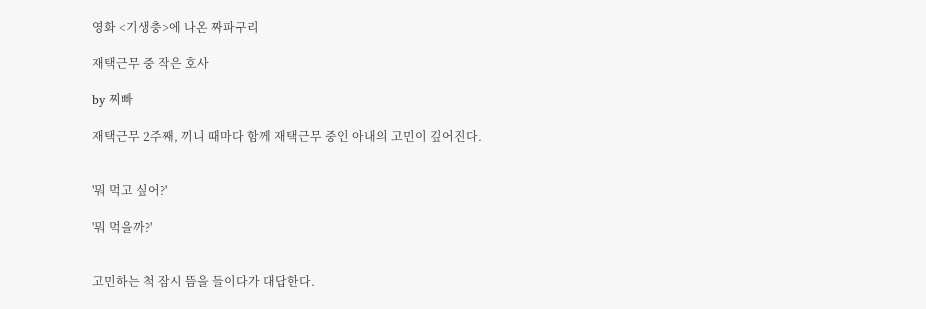영화 <기생충>에 나온 짜파구리

재택근무 중 작은 호사

by 찌빠

재택근무 2주째, 끼니 때마다 함께 재택근무 중인 아내의 고민이 깊어진다.


'뭐 먹고 싶어?'

'뭐 먹을까?'


고민하는 척 잠시 뜸을 들이다가 대답한다.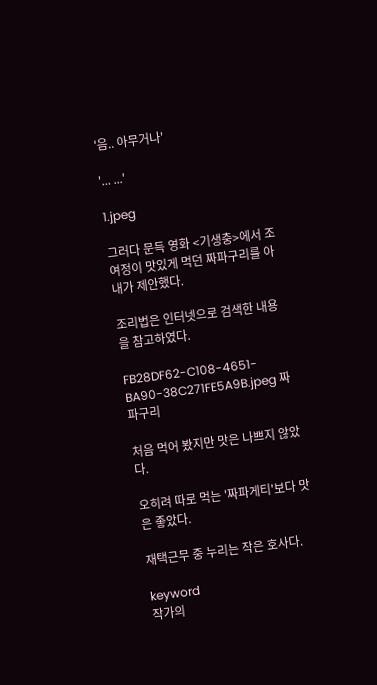'음.. 아무거나'

'... ...'

1.jpeg

그러다 문득 영화 <기생충>에서 조여정이 맛있게 먹던 짜파구리를 아내가 제안했다.

조리법은 인터넷으로 검색한 내용을 참고하였다.

FB28DF62-C108-4651-BA90-38C271FE5A9B.jpeg 짜파구리

처음 먹어 봤지만 맛은 나쁘지 않았다.

오히려 따로 먹는 '짜파게티'보다 맛은 좋았다.

재택근무 중 누리는 작은 호사다.

keyword
작가의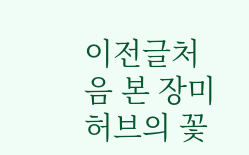이전글처음 본 장미허브의 꽃